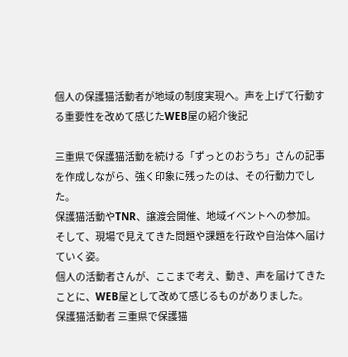個人の保護猫活動者が地域の制度実現へ。声を上げて行動する重要性を改めて感じたWEB屋の紹介後記

三重県で保護猫活動を続ける「ずっとのおうち」さんの記事を作成しながら、強く印象に残ったのは、その行動力でした。
保護猫活動やTNR、譲渡会開催、地域イベントへの参加。
そして、現場で見えてきた問題や課題を行政や自治体へ届けていく姿。
個人の活動者さんが、ここまで考え、動き、声を届けてきたことに、WEB屋として改めて感じるものがありました。
保護猫活動者 三重県で保護猫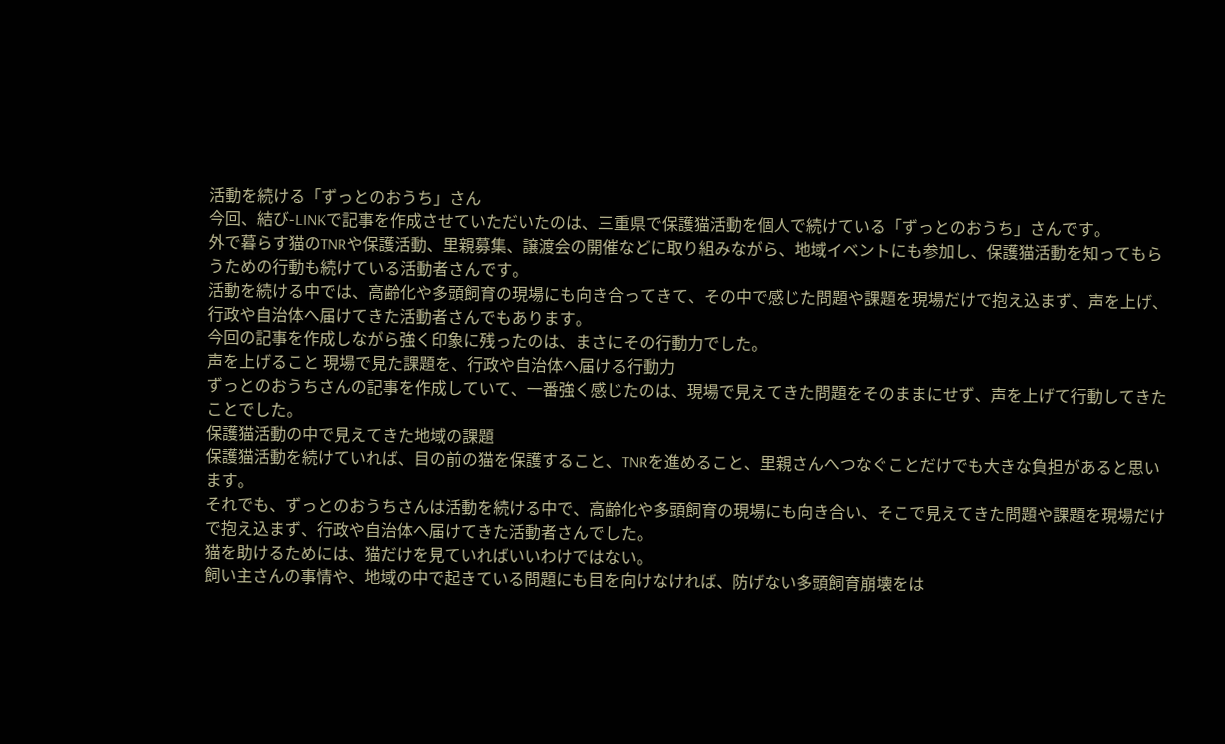活動を続ける「ずっとのおうち」さん
今回、結び-LINKで記事を作成させていただいたのは、三重県で保護猫活動を個人で続けている「ずっとのおうち」さんです。
外で暮らす猫のTNRや保護活動、里親募集、譲渡会の開催などに取り組みながら、地域イベントにも参加し、保護猫活動を知ってもらうための行動も続けている活動者さんです。
活動を続ける中では、高齢化や多頭飼育の現場にも向き合ってきて、その中で感じた問題や課題を現場だけで抱え込まず、声を上げ、行政や自治体へ届けてきた活動者さんでもあります。
今回の記事を作成しながら強く印象に残ったのは、まさにその行動力でした。
声を上げること 現場で見た課題を、行政や自治体へ届ける行動力
ずっとのおうちさんの記事を作成していて、一番強く感じたのは、現場で見えてきた問題をそのままにせず、声を上げて行動してきたことでした。
保護猫活動の中で見えてきた地域の課題
保護猫活動を続けていれば、目の前の猫を保護すること、TNRを進めること、里親さんへつなぐことだけでも大きな負担があると思います。
それでも、ずっとのおうちさんは活動を続ける中で、高齢化や多頭飼育の現場にも向き合い、そこで見えてきた問題や課題を現場だけで抱え込まず、行政や自治体へ届けてきた活動者さんでした。
猫を助けるためには、猫だけを見ていればいいわけではない。
飼い主さんの事情や、地域の中で起きている問題にも目を向けなければ、防げない多頭飼育崩壊をは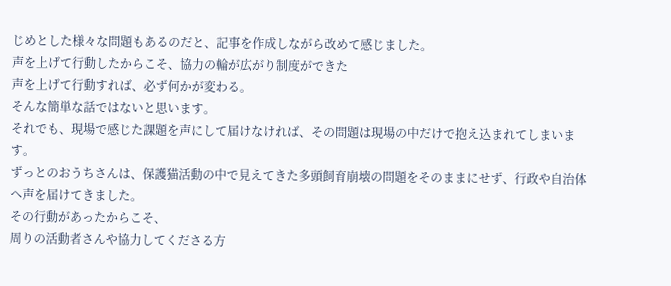じめとした様々な問題もあるのだと、記事を作成しながら改めて感じました。
声を上げて行動したからこそ、協力の輪が広がり制度ができた
声を上げて行動すれば、必ず何かが変わる。
そんな簡単な話ではないと思います。
それでも、現場で感じた課題を声にして届けなければ、その問題は現場の中だけで抱え込まれてしまいます。
ずっとのおうちさんは、保護猫活動の中で見えてきた多頭飼育崩壊の問題をそのままにせず、行政や自治体へ声を届けてきました。
その行動があったからこそ、
周りの活動者さんや協力してくださる方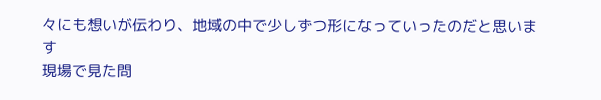々にも想いが伝わり、地域の中で少しずつ形になっていったのだと思います
現場で見た問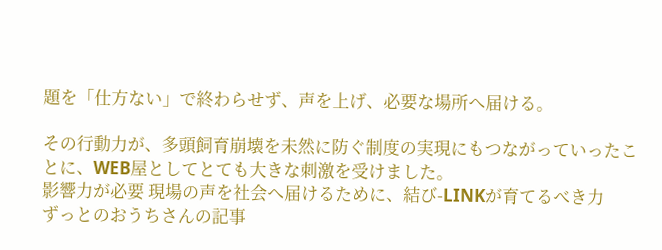題を「仕方ない」で終わらせず、声を上げ、必要な場所へ届ける。

その行動力が、多頭飼育崩壊を未然に防ぐ制度の実現にもつながっていったことに、WEB屋としてとても大きな刺激を受けました。
影響力が必要 現場の声を社会へ届けるために、結び-LINKが育てるべき力
ずっとのおうちさんの記事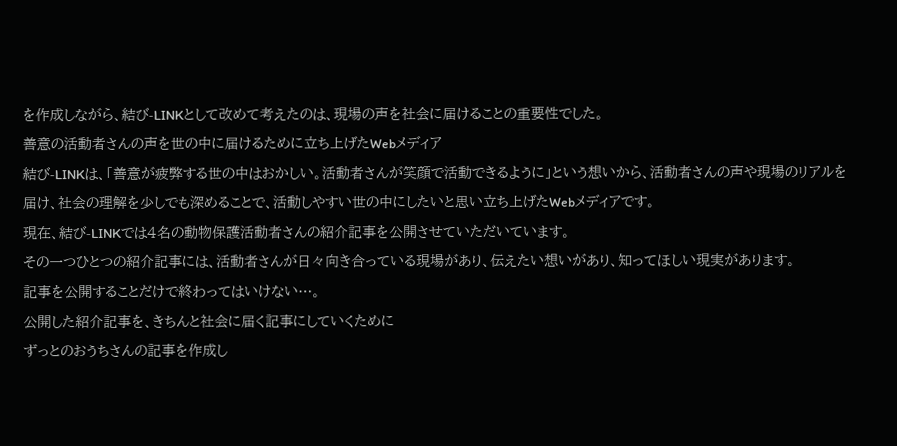を作成しながら、結び-LINKとして改めて考えたのは、現場の声を社会に届けることの重要性でした。
善意の活動者さんの声を世の中に届けるために立ち上げたWebメディア
結び-LINKは、「善意が疲弊する世の中はおかしい。活動者さんが笑顔で活動できるように」という想いから、活動者さんの声や現場のリアルを届け、社会の理解を少しでも深めることで、活動しやすい世の中にしたいと思い立ち上げたWebメディアです。
現在、結び-LINKでは4名の動物保護活動者さんの紹介記事を公開させていただいています。
その一つひとつの紹介記事には、活動者さんが日々向き合っている現場があり、伝えたい想いがあり、知ってほしい現実があります。
記事を公開することだけで終わってはいけない…。
公開した紹介記事を、きちんと社会に届く記事にしていくために
ずっとのおうちさんの記事を作成し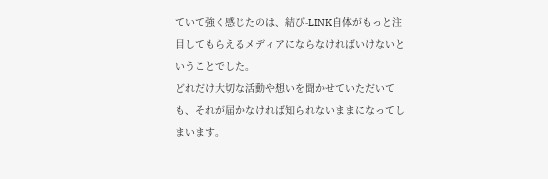ていて強く感じたのは、結び-LINK自体がもっと注目してもらえるメディアにならなければいけないということでした。
どれだけ大切な活動や想いを聞かせていただいても、それが届かなければ知られないままになってしまいます。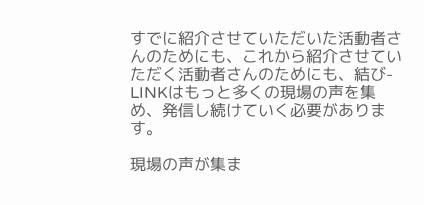すでに紹介させていただいた活動者さんのためにも、これから紹介させていただく活動者さんのためにも、結び-LINKはもっと多くの現場の声を集め、発信し続けていく必要があります。

現場の声が集ま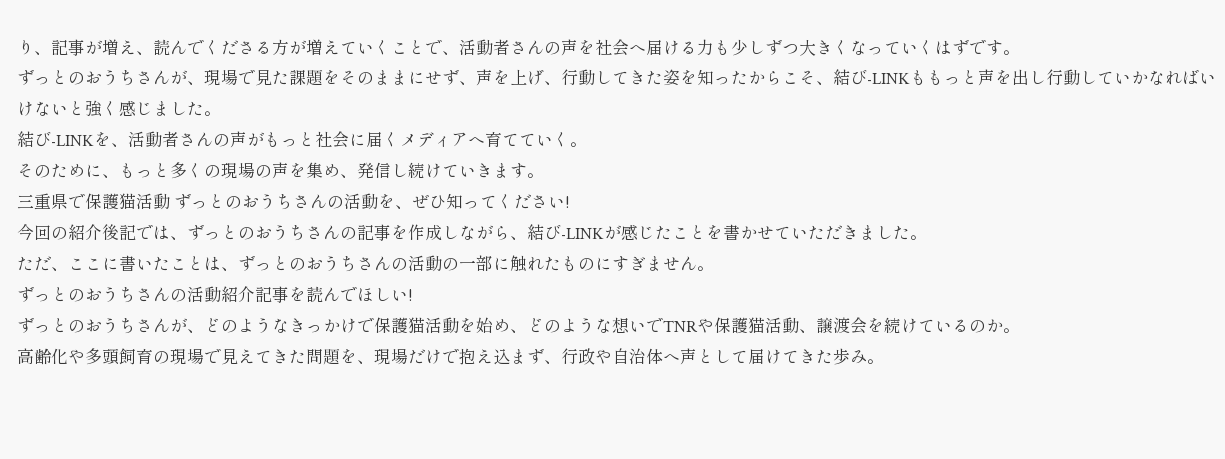り、記事が増え、読んでくださる方が増えていくことで、活動者さんの声を社会へ届ける力も少しずつ大きくなっていくはずです。
ずっとのおうちさんが、現場で見た課題をそのままにせず、声を上げ、行動してきた姿を知ったからこそ、結び-LINKももっと声を出し行動していかなればいけないと強く感じました。
結び-LINKを、活動者さんの声がもっと社会に届くメディアへ育てていく。
そのために、もっと多くの現場の声を集め、発信し続けていきます。
三重県で保護猫活動 ずっとのおうちさんの活動を、ぜひ知ってください!
今回の紹介後記では、ずっとのおうちさんの記事を作成しながら、結び-LINKが感じたことを書かせていただきました。
ただ、ここに書いたことは、ずっとのおうちさんの活動の一部に触れたものにすぎません。
ずっとのおうちさんの活動紹介記事を読んでほしい!
ずっとのおうちさんが、どのようなきっかけで保護猫活動を始め、どのような想いでTNRや保護猫活動、譲渡会を続けているのか。
高齢化や多頭飼育の現場で見えてきた問題を、現場だけで抱え込まず、行政や自治体へ声として届けてきた歩み。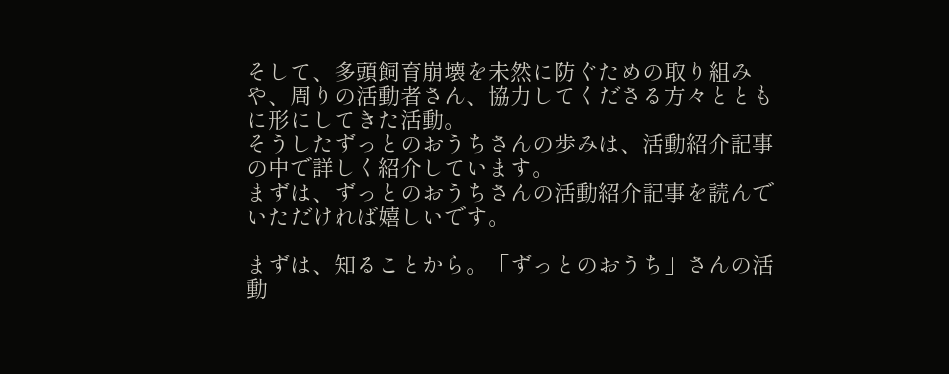そして、多頭飼育崩壊を未然に防ぐための取り組みや、周りの活動者さん、協力してくださる方々とともに形にしてきた活動。
そうしたずっとのおうちさんの歩みは、活動紹介記事の中で詳しく紹介しています。
まずは、ずっとのおうちさんの活動紹介記事を読んでいただければ嬉しいです。

まずは、知ることから。「ずっとのおうち」さんの活動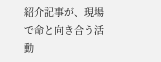紹介記事が、現場で命と向き合う活動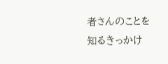者さんのことを知るきっかけ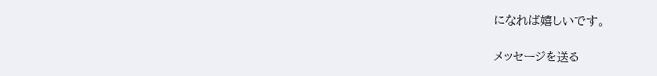になれば嬉しいです。

メッセージを送る